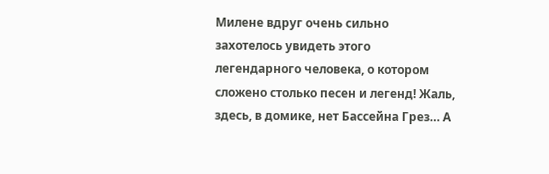Милене вдруг очень сильно захотелось увидеть этого легендарного человека, о котором сложено столько песен и легенд! Жаль, здесь, в домике, нет Бассейна Грез… А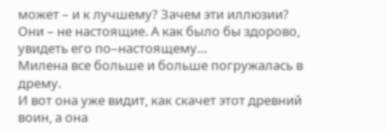может – и к лучшему? Зачем эти иллюзии? Они – не настоящие. А как было бы здорово, увидеть его по–настоящему…
Милена все больше и больше погружалась в дрему.
И вот она уже видит, как скачет этот древний воин, а она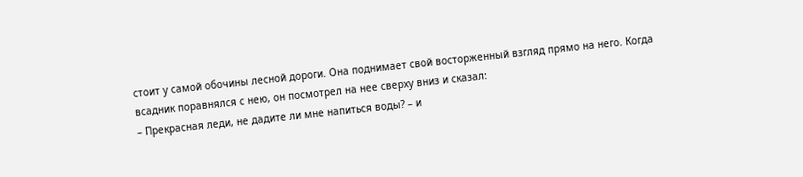стоит у самой обочины лесной дороги. Она поднимает свой восторженный взгляд прямо на него. Когда всадник поравнялся с нею, он посмотрел на нее сверху вниз и сказал:
– Прекрасная леди, не дадите ли мне напиться воды? – и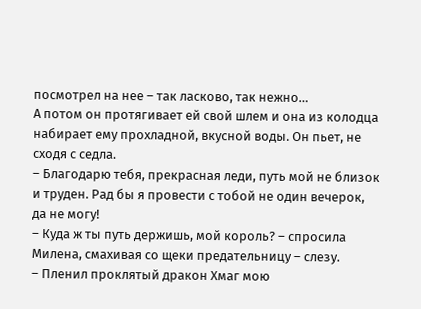посмотрел на нее – так ласково, так нежно…
А потом он протягивает ей свой шлем и она из колодца набирает ему прохладной, вкусной воды. Он пьет, не сходя с седла.
– Благодарю тебя, прекрасная леди, путь мой не близок и труден. Рад бы я провести с тобой не один вечерок, да не могу!
– Куда ж ты путь держишь, мой король? – спросила Милена, смахивая со щеки предательницу – слезу.
– Пленил проклятый дракон Хмаг мою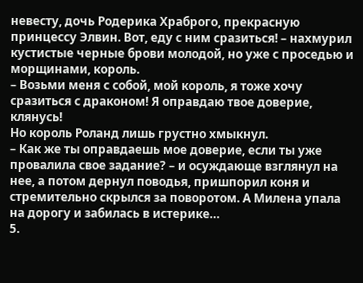невесту, дочь Родерика Храброго, прекрасную принцессу Элвин. Вот, еду с ним сразиться! – нахмурил кустистые черные брови молодой, но уже с проседью и морщинами, король.
– Возьми меня с собой, мой король, я тоже хочу сразиться с драконом! Я оправдаю твое доверие, клянусь!
Но король Роланд лишь грустно хмыкнул.
– Как же ты оправдаешь мое доверие, если ты уже провалила свое задание? – и осуждающе взглянул на нее, а потом дернул поводья, пришпорил коня и стремительно скрылся за поворотом. А Милена упала на дорогу и забилась в истерике…
5.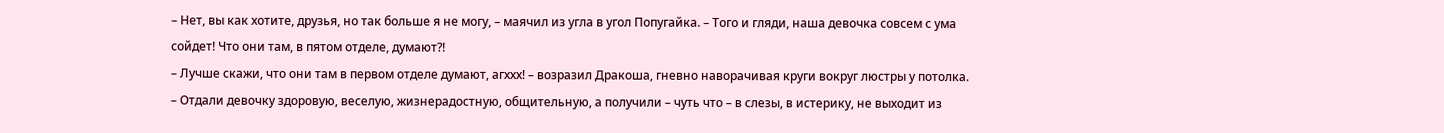– Нет, вы как хотите, друзья, но так больше я не могу, – маячил из угла в угол Попугайка. – Того и гляди, наша девочка совсем с ума сойдет! Что они там, в пятом отделе, думают?!
– Лучше скажи, что они там в первом отделе думают, агххх! – возразил Дракоша, гневно наворачивая круги вокруг люстры у потолка. – Отдали девочку здоровую, веселую, жизнерадостную, общительную, а получили – чуть что – в слезы, в истерику, не выходит из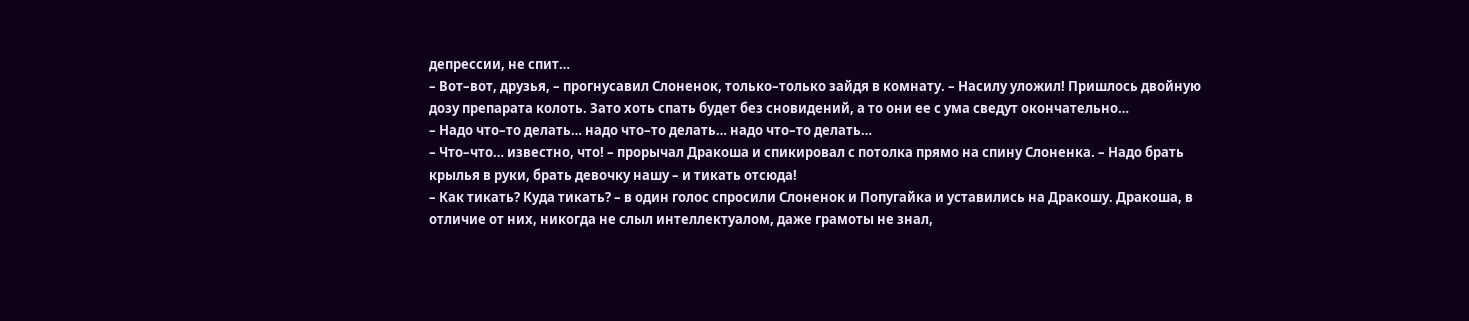депрессии, не спит…
– Вот–вот, друзья, – прогнусавил Слоненок, только–только зайдя в комнату. – Насилу уложил! Пришлось двойную дозу препарата колоть. Зато хоть спать будет без сновидений, а то они ее с ума сведут окончательно…
– Надо что–то делать… надо что–то делать… надо что–то делать…
– Что–что… известно, что! – прорычал Дракоша и спикировал с потолка прямо на спину Слоненка. – Надо брать крылья в руки, брать девочку нашу – и тикать отсюда!
– Как тикать? Куда тикать? – в один голос спросили Слоненок и Попугайка и уставились на Дракошу. Дракоша, в отличие от них, никогда не слыл интеллектуалом, даже грамоты не знал,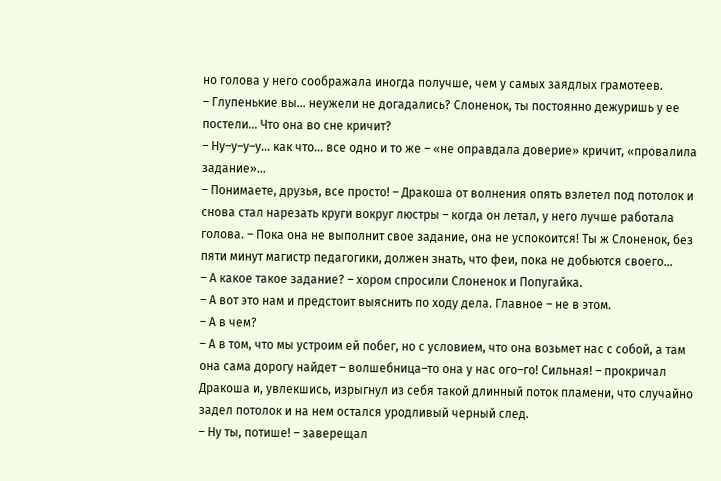но голова у него соображала иногда получше, чем у самых заядлых грамотеев.
– Глупенькие вы… неужели не догадались? Слоненок, ты постоянно дежуришь у ее постели… Что она во сне кричит?
– Ну–у–у–у… как что… все одно и то же – «не оправдала доверие» кричит, «провалила задание»…
– Понимаете, друзья, все просто! – Дракоша от волнения опять взлетел под потолок и снова стал нарезать круги вокруг люстры – когда он летал, у него лучше работала голова. – Пока она не выполнит свое задание, она не успокоится! Ты ж Слоненок, без пяти минут магистр педагогики, должен знать, что феи, пока не добьются своего…
– А какое такое задание? – хором спросили Слоненок и Попугайка.
– А вот это нам и предстоит выяснить по ходу дела. Главное – не в этом.
– А в чем?
– А в том, что мы устроим ей побег, но с условием, что она возьмет нас с собой, а там она сама дорогу найдет – волшебница–то она у нас ого–го! Сильная! – прокричал Дракоша и, увлекшись, изрыгнул из себя такой длинный поток пламени, что случайно задел потолок и на нем остался уродливый черный след.
– Ну ты, потише! – заверещал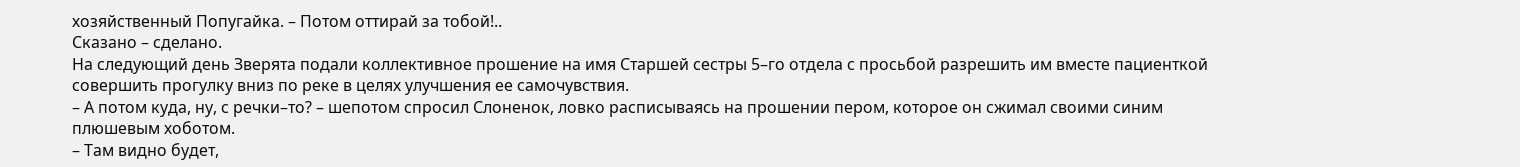хозяйственный Попугайка. – Потом оттирай за тобой!..
Сказано – сделано.
На следующий день Зверята подали коллективное прошение на имя Старшей сестры 5–го отдела с просьбой разрешить им вместе пациенткой совершить прогулку вниз по реке в целях улучшения ее самочувствия.
– А потом куда, ну, с речки–то? – шепотом спросил Слоненок, ловко расписываясь на прошении пером, которое он сжимал своими синим плюшевым хоботом.
– Там видно будет,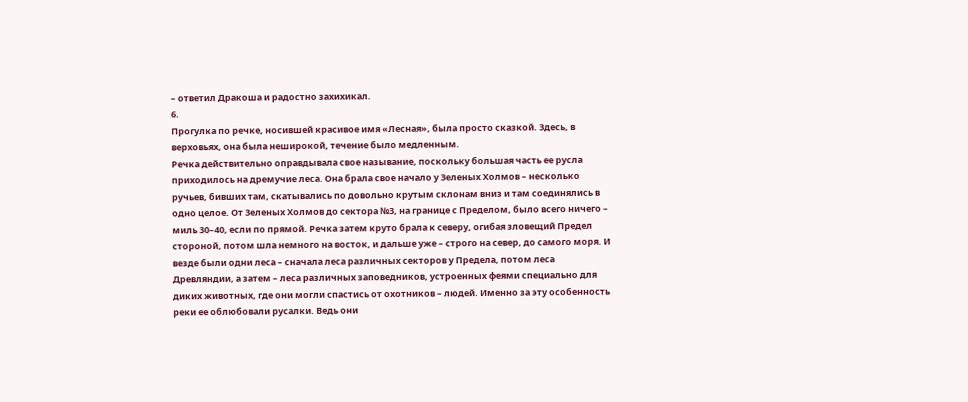– ответил Дракоша и радостно захихикал.
6.
Прогулка по речке, носившей красивое имя «Лесная», была просто сказкой. Здесь, в верховьях, она была неширокой, течение было медленным.
Речка действительно оправдывала свое называние, поскольку большая часть ее русла приходилось на дремучие леса. Она брала свое начало у Зеленых Холмов – несколько ручьев, бивших там, скатывались по довольно крутым склонам вниз и там соединялись в одно целое. От Зеленых Холмов до сектора №3, на границе с Пределом, было всего ничего – миль 30–40, если по прямой. Речка затем круто брала к северу, огибая зловещий Предел стороной, потом шла немного на восток, и дальше уже – строго на север, до самого моря. И везде были одни леса – сначала леса различных секторов у Предела, потом леса Древляндии, а затем – леса различных заповедников, устроенных феями специально для диких животных, где они могли спастись от охотников – людей. Именно за эту особенность реки ее облюбовали русалки. Ведь они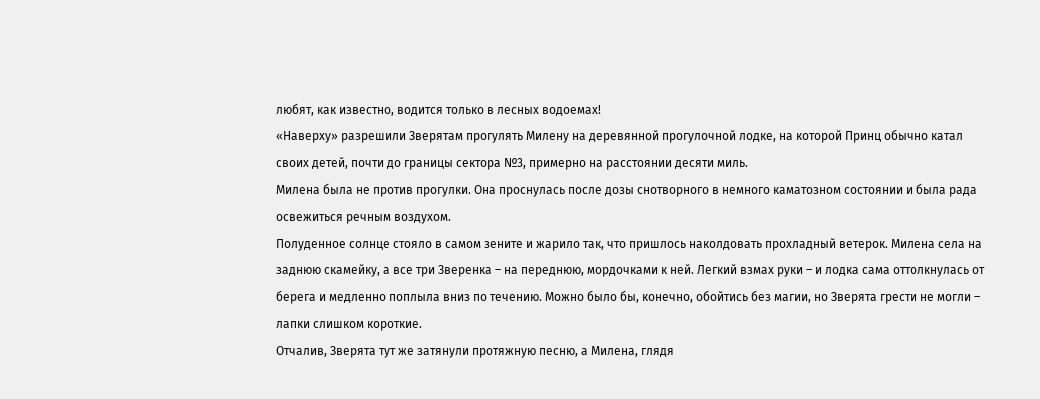любят, как известно, водится только в лесных водоемах!
«Наверху» разрешили Зверятам прогулять Милену на деревянной прогулочной лодке, на которой Принц обычно катал своих детей, почти до границы сектора №3, примерно на расстоянии десяти миль.
Милена была не против прогулки. Она проснулась после дозы снотворного в немного каматозном состоянии и была рада освежиться речным воздухом.
Полуденное солнце стояло в самом зените и жарило так, что пришлось наколдовать прохладный ветерок. Милена села на заднюю скамейку, а все три Зверенка – на переднюю, мордочками к ней. Легкий взмах руки – и лодка сама оттолкнулась от берега и медленно поплыла вниз по течению. Можно было бы, конечно, обойтись без магии, но Зверята грести не могли – лапки слишком короткие.
Отчалив, Зверята тут же затянули протяжную песню, а Милена, глядя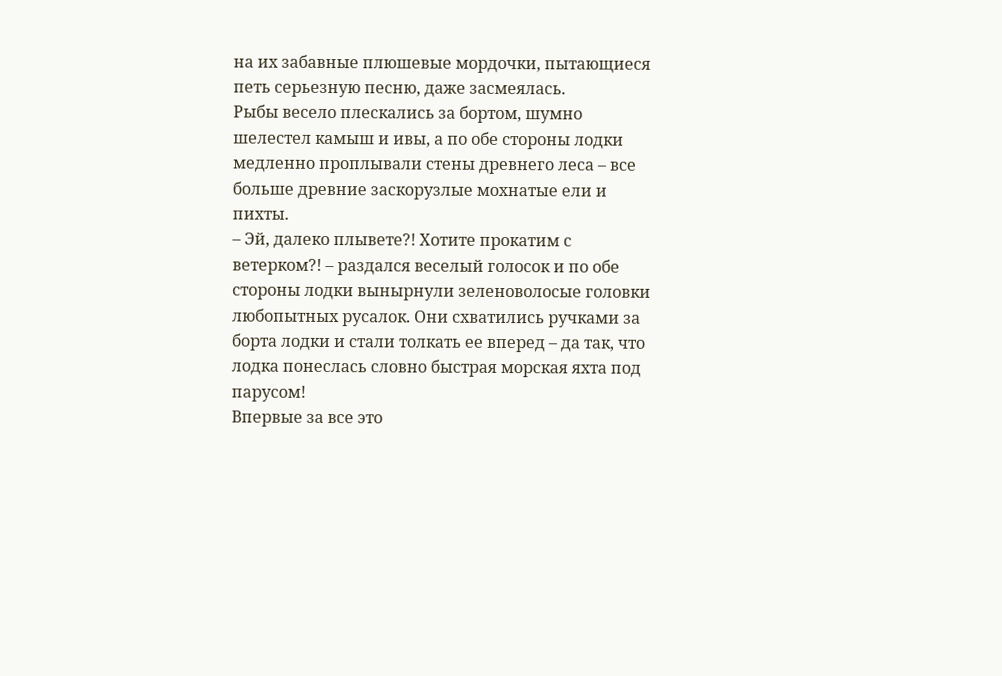на их забавные плюшевые мордочки, пытающиеся петь серьезную песню, даже засмеялась.
Рыбы весело плескались за бортом, шумно шелестел камыш и ивы, а по обе стороны лодки медленно проплывали стены древнего леса – все больше древние заскорузлые мохнатые ели и пихты.
– Эй, далеко плывете?! Хотите прокатим с ветерком?! – раздался веселый голосок и по обе стороны лодки вынырнули зеленоволосые головки любопытных русалок. Они схватились ручками за борта лодки и стали толкать ее вперед – да так, что лодка понеслась словно быстрая морская яхта под парусом!
Впервые за все это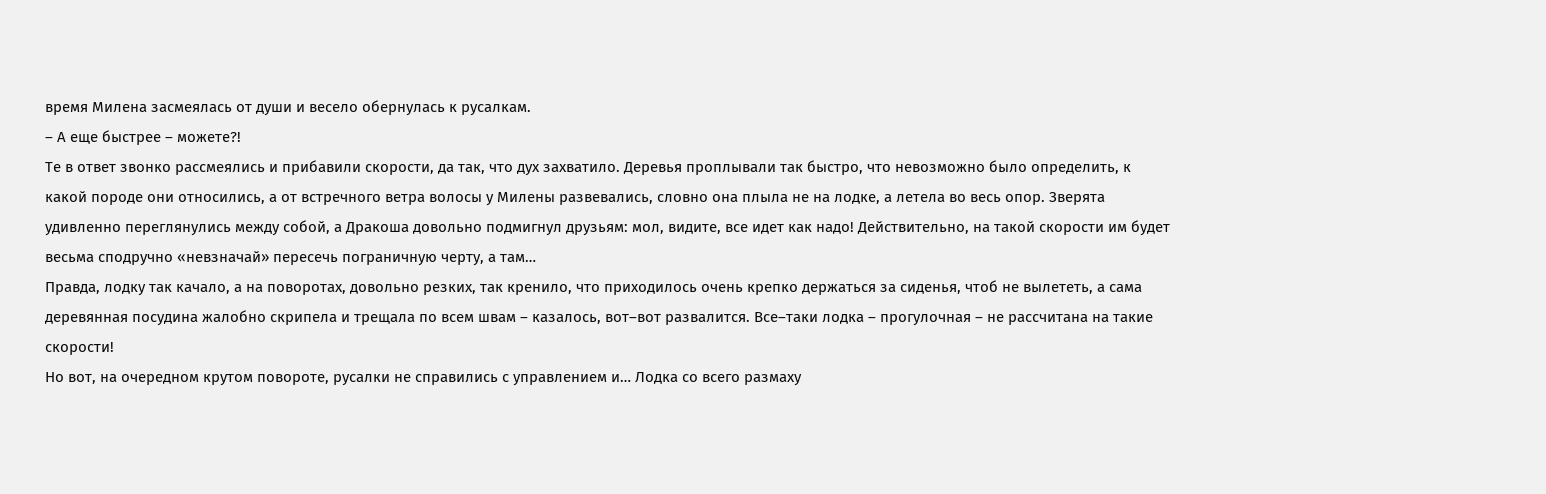время Милена засмеялась от души и весело обернулась к русалкам.
– А еще быстрее – можете?!
Те в ответ звонко рассмеялись и прибавили скорости, да так, что дух захватило. Деревья проплывали так быстро, что невозможно было определить, к какой породе они относились, а от встречного ветра волосы у Милены развевались, словно она плыла не на лодке, а летела во весь опор. Зверята удивленно переглянулись между собой, а Дракоша довольно подмигнул друзьям: мол, видите, все идет как надо! Действительно, на такой скорости им будет весьма сподручно «невзначай» пересечь пограничную черту, а там…
Правда, лодку так качало, а на поворотах, довольно резких, так кренило, что приходилось очень крепко держаться за сиденья, чтоб не вылететь, а сама деревянная посудина жалобно скрипела и трещала по всем швам – казалось, вот–вот развалится. Все–таки лодка – прогулочная – не рассчитана на такие скорости!
Но вот, на очередном крутом повороте, русалки не справились с управлением и… Лодка со всего размаху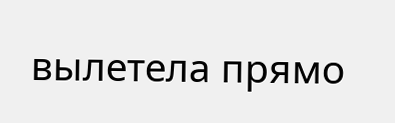вылетела прямо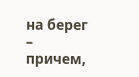на берег – причем,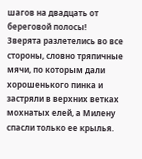шагов на двадцать от береговой полосы!
Зверята разлетелись во все стороны, словно тряпичные мячи, по которым дали хорошенького пинка и застряли в верхних ветках мохнатых елей, а Милену спасли только ее крылья.